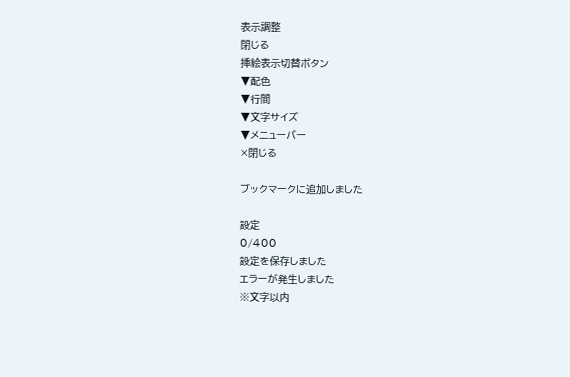表示調整
閉じる
挿絵表示切替ボタン
▼配色
▼行間
▼文字サイズ
▼メニューバー
×閉じる

ブックマークに追加しました

設定
0/400
設定を保存しました
エラーが発生しました
※文字以内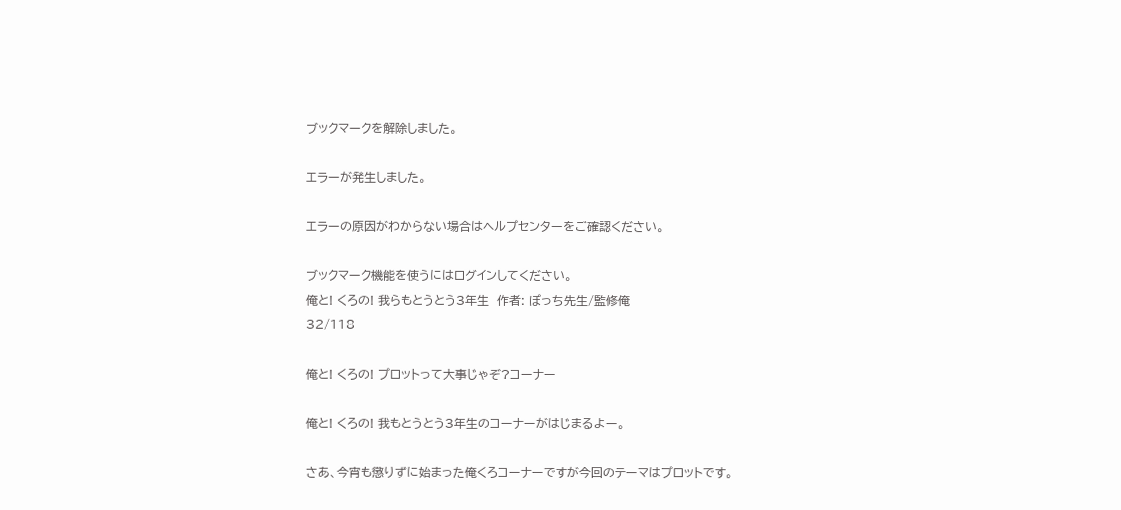ブックマークを解除しました。

エラーが発生しました。

エラーの原因がわからない場合はヘルプセンターをご確認ください。

ブックマーク機能を使うにはログインしてください。
俺と! くろの! 我らもとうとう3年生  作者: ぽっち先生/監修俺
32/118

俺と! くろの! プロットって大事じゃぞ?コーナー

俺と! くろの! 我もとうとう3年生のコーナーがはじまるよー。

さあ、今宵も懲りずに始まった俺くろコーナーですが今回のテーマはプロットです。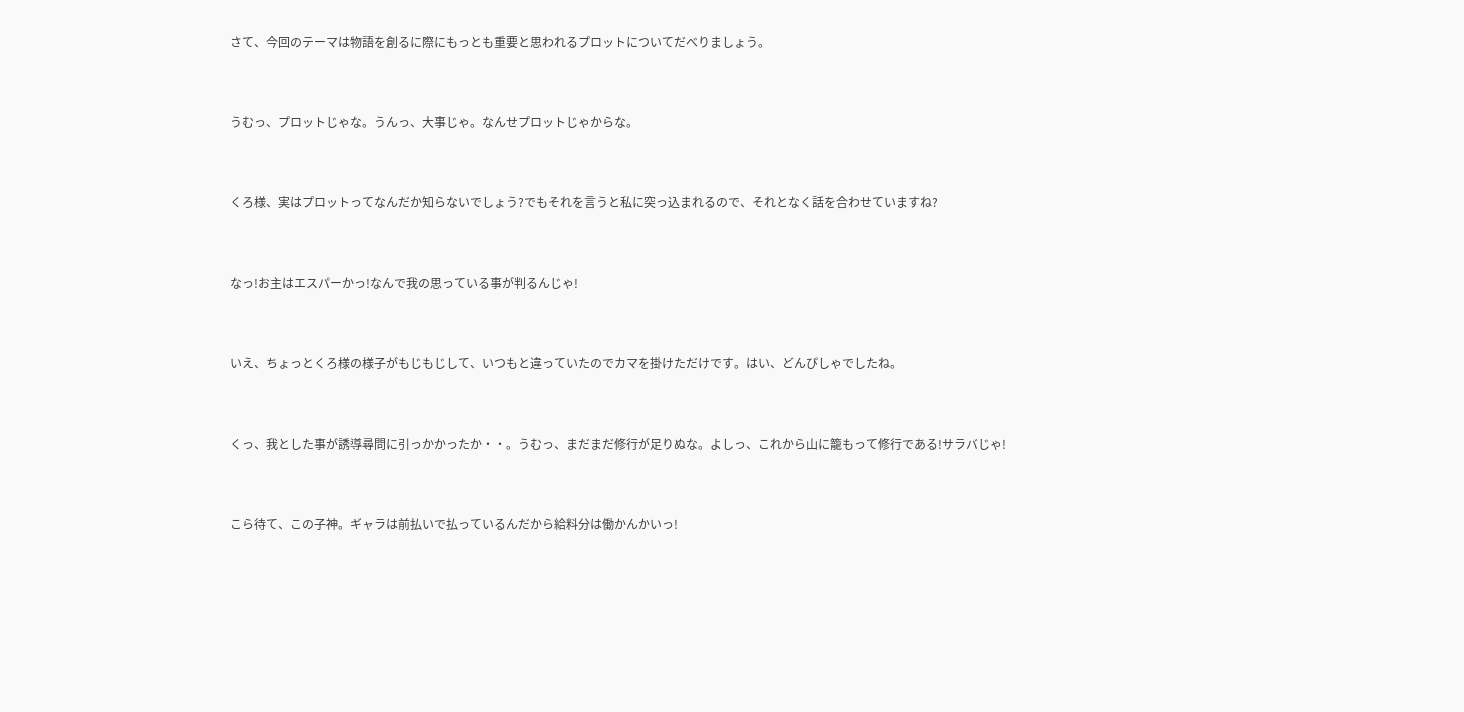さて、今回のテーマは物語を創るに際にもっとも重要と思われるプロットについてだべりましょう。


うむっ、プロットじゃな。うんっ、大事じゃ。なんせプロットじゃからな。


くろ様、実はプロットってなんだか知らないでしょう?でもそれを言うと私に突っ込まれるので、それとなく話を合わせていますね?


なっ!お主はエスパーかっ!なんで我の思っている事が判るんじゃ!


いえ、ちょっとくろ様の様子がもじもじして、いつもと違っていたのでカマを掛けただけです。はい、どんぴしゃでしたね。


くっ、我とした事が誘導尋問に引っかかったか・・。うむっ、まだまだ修行が足りぬな。よしっ、これから山に籠もって修行である!サラバじゃ!


こら待て、この子神。ギャラは前払いで払っているんだから給料分は働かんかいっ!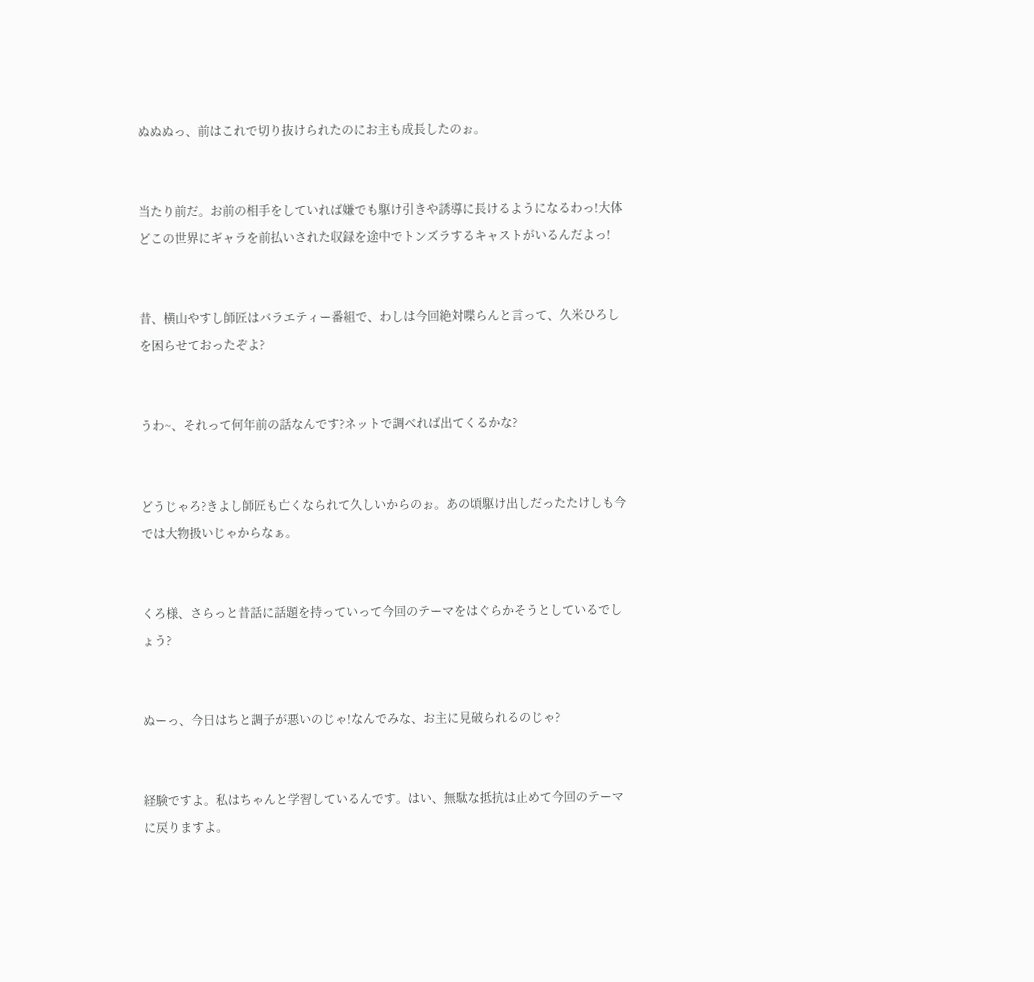ぬぬぬっ、前はこれで切り抜けられたのにお主も成長したのぉ。


当たり前だ。お前の相手をしていれば嫌でも駆け引きや誘導に長けるようになるわっ!大体どこの世界にギャラを前払いされた収録を途中でトンズラするキャストがいるんだよっ!


昔、横山やすし師匠はバラエティー番組で、わしは今回絶対喋らんと言って、久米ひろしを困らせておったぞよ?


うわ~、それって何年前の話なんです?ネットで調べれば出てくるかな?


どうじゃろ?きよし師匠も亡くなられて久しいからのぉ。あの頃駆け出しだったたけしも今では大物扱いじゃからなぁ。


くろ様、さらっと昔話に話題を持っていって今回のテーマをはぐらかそうとしているでしょう?


ぬーっ、今日はちと調子が悪いのじゃ!なんでみな、お主に見破られるのじゃ?


経験ですよ。私はちゃんと学習しているんです。はい、無駄な抵抗は止めて今回のテーマに戻りますよ。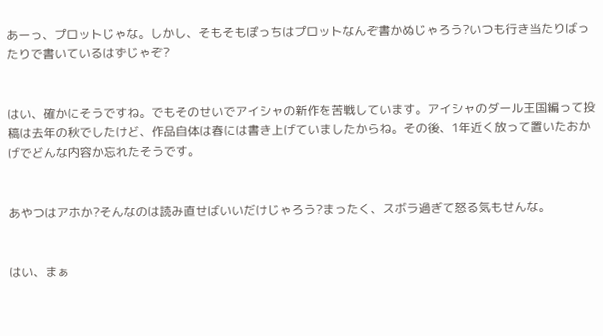あーっ、プロットじゃな。しかし、そもそもぽっちはプロットなんぞ書かぬじゃろう?いつも行き当たりばったりで書いているはずじゃぞ?


はい、確かにそうですね。でもそのせいでアイシャの新作を苦戦しています。アイシャのダール王国編って投稿は去年の秋でしたけど、作品自体は春には書き上げていましたからね。その後、1年近く放って置いたおかげでどんな内容か忘れたそうです。


あやつはアホか?そんなのは読み直せばいいだけじゃろう?まったく、スボラ過ぎて怒る気もせんな。


はい、まぁ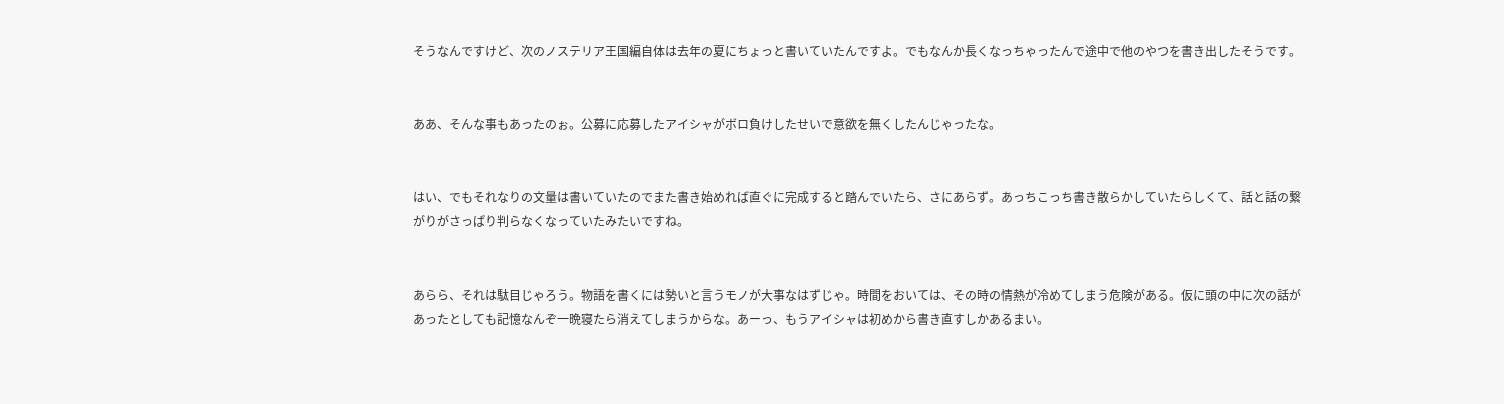そうなんですけど、次のノステリア王国編自体は去年の夏にちょっと書いていたんですよ。でもなんか長くなっちゃったんで途中で他のやつを書き出したそうです。


ああ、そんな事もあったのぉ。公募に応募したアイシャがボロ負けしたせいで意欲を無くしたんじゃったな。


はい、でもそれなりの文量は書いていたのでまた書き始めれば直ぐに完成すると踏んでいたら、さにあらず。あっちこっち書き散らかしていたらしくて、話と話の繋がりがさっぱり判らなくなっていたみたいですね。


あらら、それは駄目じゃろう。物語を書くには勢いと言うモノが大事なはずじゃ。時間をおいては、その時の情熱が冷めてしまう危険がある。仮に頭の中に次の話があったとしても記憶なんぞ一晩寝たら消えてしまうからな。あーっ、もうアイシャは初めから書き直すしかあるまい。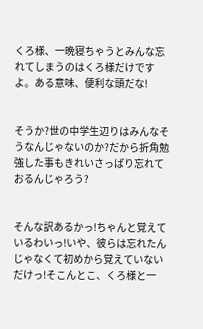くろ様、一晩寝ちゃうとみんな忘れてしまうのはくろ様だけですよ。ある意味、便利な頭だな!


そうか?世の中学生辺りはみんなそうなんじゃないのか?だから折角勉強した事もきれいさっぱり忘れておるんじゃろう?


そんな訳あるかっ!ちゃんと覚えているわいっ!いや、彼らは忘れたんじゃなくて初めから覚えていないだけっ!そこんとこ、くろ様と一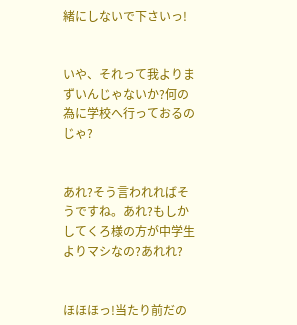緒にしないで下さいっ!


いや、それって我よりまずいんじゃないか?何の為に学校へ行っておるのじゃ?


あれ?そう言われればそうですね。あれ?もしかしてくろ様の方が中学生よりマシなの?あれれ?


ほほほっ!当たり前だの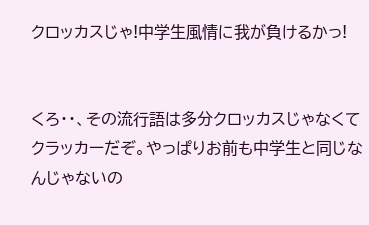クロッカスじゃ!中学生風情に我が負けるかっ!


くろ・・、その流行語は多分クロッカスじゃなくてクラッカーだぞ。やっぱりお前も中学生と同じなんじゃないの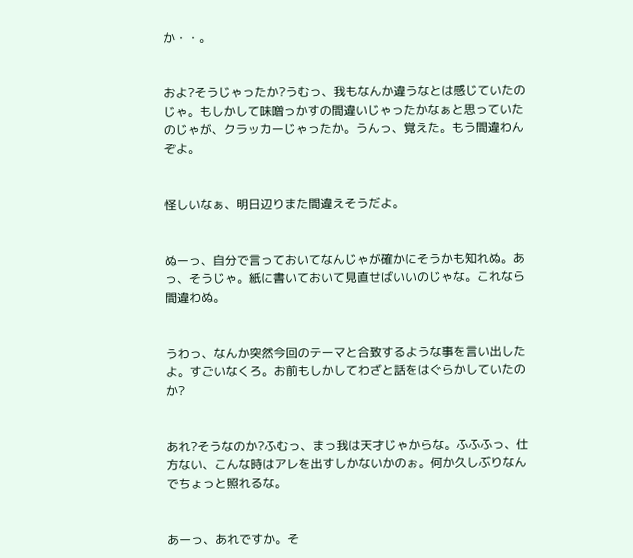か・・。


およ?そうじゃったか?うむっ、我もなんか違うなとは感じていたのじゃ。もしかして味噌っかすの間違いじゃったかなぁと思っていたのじゃが、クラッカーじゃったか。うんっ、覚えた。もう間違わんぞよ。


怪しいなぁ、明日辺りまた間違えそうだよ。


ぬーっ、自分で言っておいてなんじゃが確かにそうかも知れぬ。あっ、そうじゃ。紙に書いておいて見直せばいいのじゃな。これなら間違わぬ。


うわっ、なんか突然今回のテーマと合致するような事を言い出したよ。すごいなくろ。お前もしかしてわざと話をはぐらかしていたのか?


あれ?そうなのか?ふむっ、まっ我は天才じゃからな。ふふふっ、仕方ない、こんな時はアレを出すしかないかのぉ。何か久しぶりなんでちょっと照れるな。


あーっ、あれですか。そ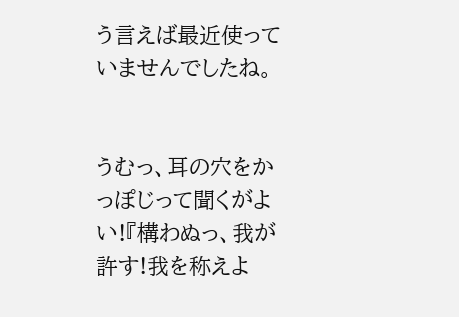う言えば最近使っていませんでしたね。


うむっ、耳の穴をかっぽじって聞くがよい!『構わぬっ、我が許す!我を称えよ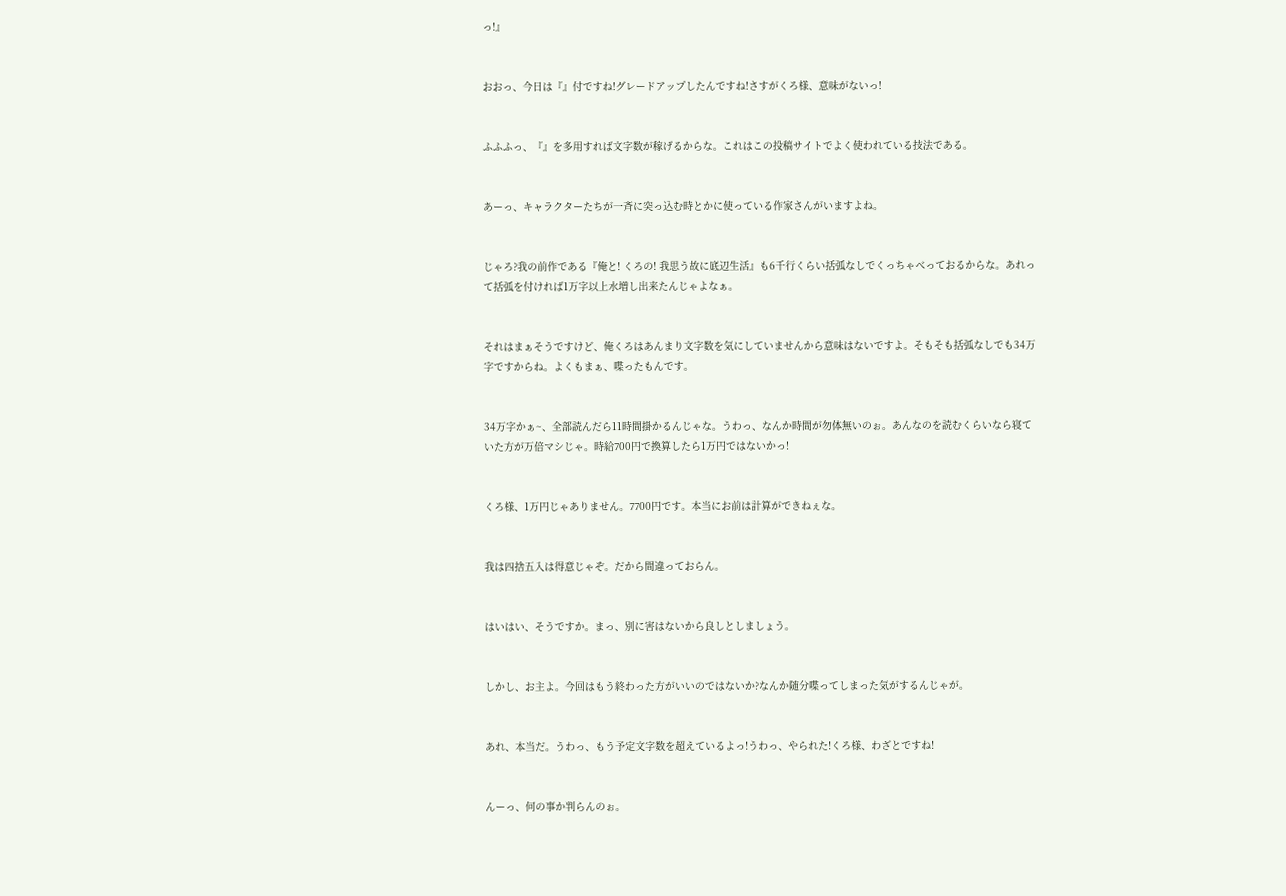っ!』


おおっ、今日は『』付ですね!グレードアップしたんですね!さすがくろ様、意味がないっ!


ふふふっ、『』を多用すれば文字数が稼げるからな。これはこの投稿サイトでよく使われている技法である。


あーっ、キャラクターたちが一斉に突っ込む時とかに使っている作家さんがいますよね。


じゃろ?我の前作である『俺と! くろの! 我思う故に底辺生活』も6千行くらい括弧なしでくっちゃべっておるからな。あれって括弧を付ければ1万字以上水増し出来たんじゃよなぁ。


それはまぁそうですけど、俺くろはあんまり文字数を気にしていませんから意味はないですよ。そもそも括弧なしでも34万字ですからね。よくもまぁ、喋ったもんです。


34万字かぁ~、全部読んだら11時間掛かるんじゃな。うわっ、なんか時間が勿体無いのぉ。あんなのを読むくらいなら寝ていた方が万倍マシじゃ。時給700円で換算したら1万円ではないかっ!


くろ様、1万円じゃありません。7700円です。本当にお前は計算ができねぇな。


我は四捨五入は得意じゃぞ。だから間違っておらん。


はいはい、そうですか。まっ、別に害はないから良しとしましょう。


しかし、お主よ。今回はもう終わった方がいいのではないか?なんか随分喋ってしまった気がするんじゃが。


あれ、本当だ。うわっ、もう予定文字数を超えているよっ!うわっ、やられた!くろ様、わざとですね!


んーっ、何の事か判らんのぉ。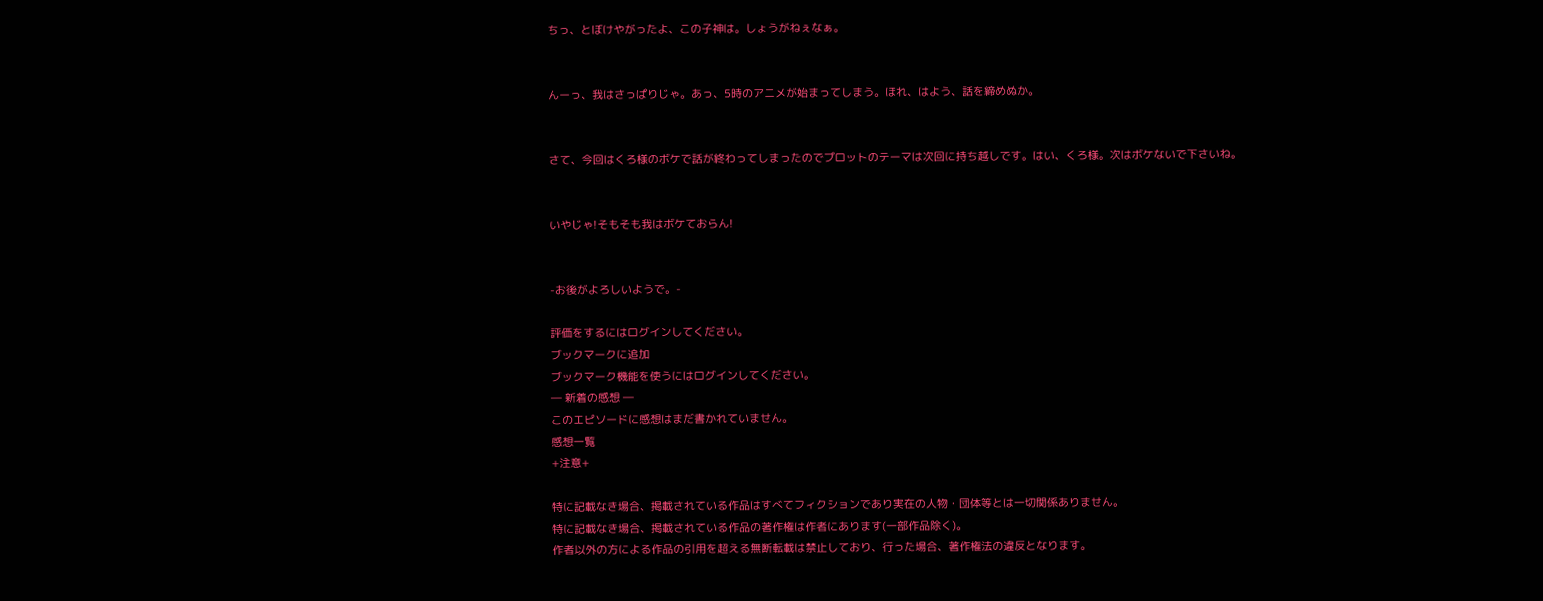ちっ、とぼけやがったよ、この子神は。しょうがねぇなぁ。


んーっ、我はさっぱりじゃ。あっ、5時のアニメが始まってしまう。ほれ、はよう、話を締めぬか。


さて、今回はくろ様のボケで話が終わってしまったのでプロットのテーマは次回に持ち越しです。はい、くろ様。次はボケないで下さいね。


いやじゃ!そもそも我はボケておらん!


-お後がよろしいようで。-

評価をするにはログインしてください。
ブックマークに追加
ブックマーク機能を使うにはログインしてください。
― 新着の感想 ―
このエピソードに感想はまだ書かれていません。
感想一覧
+注意+

特に記載なき場合、掲載されている作品はすべてフィクションであり実在の人物・団体等とは一切関係ありません。
特に記載なき場合、掲載されている作品の著作権は作者にあります(一部作品除く)。
作者以外の方による作品の引用を超える無断転載は禁止しており、行った場合、著作権法の違反となります。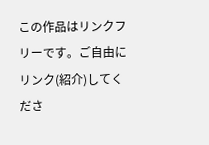この作品はリンクフリーです。ご自由にリンク(紹介)してくださ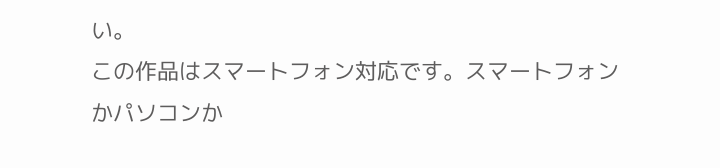い。
この作品はスマートフォン対応です。スマートフォンかパソコンか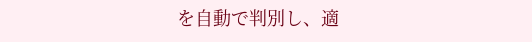を自動で判別し、適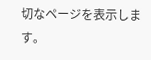切なページを表示します。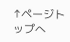↑ページトップへ